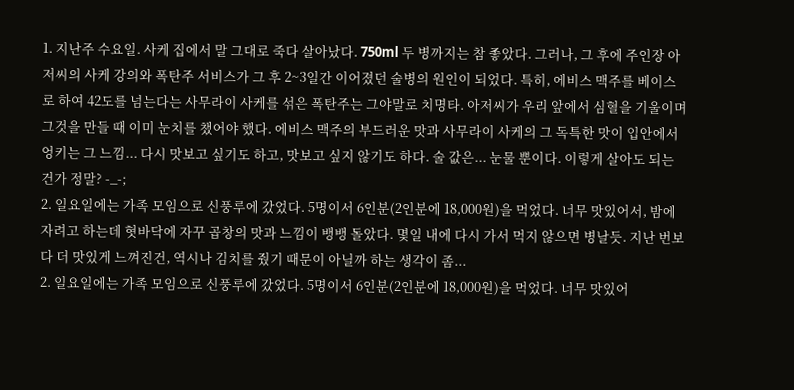1. 지난주 수요일. 사케 집에서 말 그대로 죽다 살아났다. 750ml 두 병까지는 참 좋았다. 그러나, 그 후에 주인장 아저씨의 사케 강의와 폭탄주 서비스가 그 후 2~3일간 이어졌던 술병의 원인이 되었다. 특히, 에비스 맥주를 베이스로 하여 42도를 넘는다는 사무라이 사케를 섞은 폭탄주는 그야말로 치명타. 아저씨가 우리 앞에서 심혈을 기울이며 그것을 만들 때 이미 눈치를 챘어야 했다. 에비스 맥주의 부드러운 맛과 사무라이 사케의 그 독특한 맛이 입안에서 엉키는 그 느낌... 다시 맛보고 싶기도 하고, 맛보고 싶지 않기도 하다. 술 값은... 눈물 뿐이다. 이렇게 살아도 되는건가 정말? -_-;
2. 일요일에는 가족 모임으로 신풍루에 갔었다. 5명이서 6인분(2인분에 18,000원)을 먹었다. 너무 맛있어서, 밤에 자려고 하는데 혓바닥에 자꾸 곱창의 맛과 느낌이 뱅뱅 돌았다. 몇일 내에 다시 가서 먹지 않으면 병날듯. 지난 번보다 더 맛있게 느껴진건, 역시나 김치를 줬기 때문이 아닐까 하는 생각이 좀...
2. 일요일에는 가족 모임으로 신풍루에 갔었다. 5명이서 6인분(2인분에 18,000원)을 먹었다. 너무 맛있어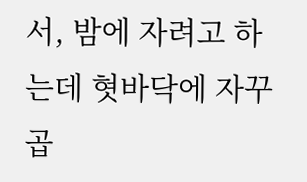서, 밤에 자려고 하는데 혓바닥에 자꾸 곱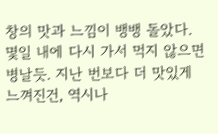창의 맛과 느낌이 뱅뱅 돌았다. 몇일 내에 다시 가서 먹지 않으면 병날듯. 지난 번보다 더 맛있게 느껴진건, 역시나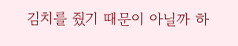김치를 줬기 때문이 아닐까 하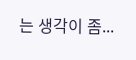는 생각이 좀...